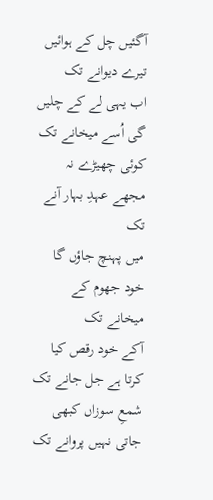آگئیں چل کے ہوائیں تیرے دیوانے تک
اب یہی لے کے چلیں گی اُسے میخانے تک
کوئی چھیڑے نہ مجھے عہدِ بہار آنے تک
میں پہنچ جاؤں گا خود جھوم کے میخانے تک
آکے خود رقص کیا کرتا ہے جل جانے تک
شمعِ سوزاں کبھی جاتی نہیں پروانے تک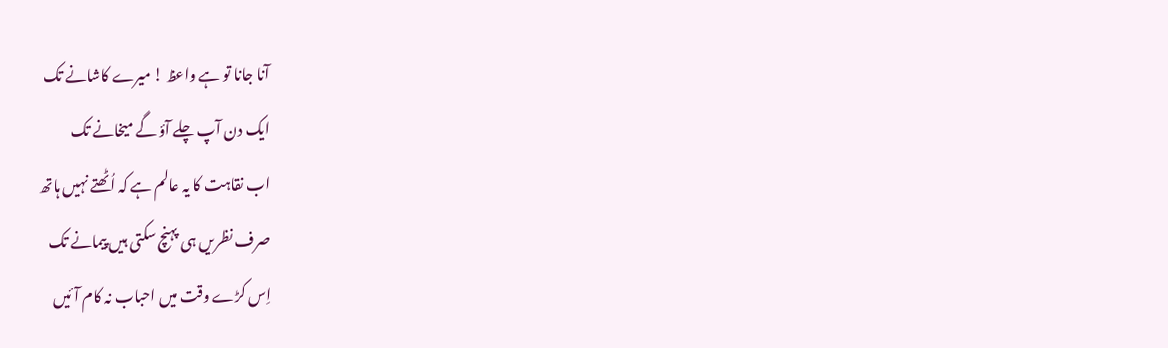آنا جانا تو ہے واعظ ! میرے کاشانے تک
ایک دن آپ چلے آؤ گے میخانے تک
اب نقاہت کا یہ عالم ہے کہ اُٹھتے نہیں ہاتھ
صرف نظریں ہی پہنچ سکتی ہیں پیمانے تک
اِس کڑے وقت میں احباب نہ کام آئیں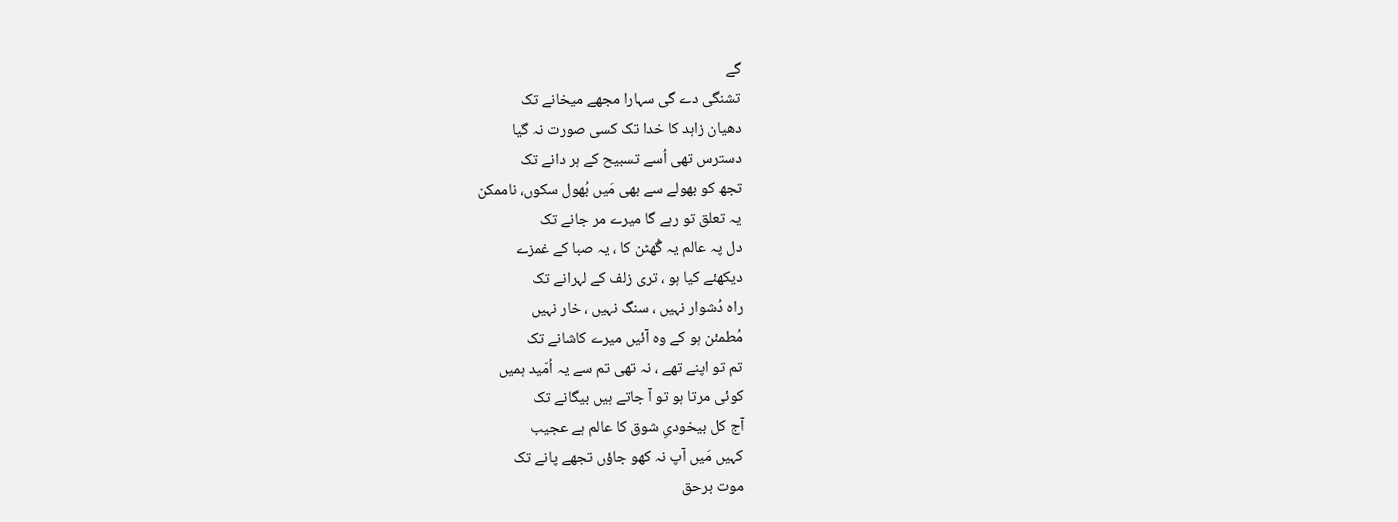گے
تشنگی دے گی سہارا مجھے میخانے تک
دھیان زاہد کا خدا تک کسی صورت نہ گیا
دسترس تھی اُسے تسبیح کے ہر دانے تک
تجھ کو بھولے سے بھی مَیں بُھول سکوں، ناممکن
یہ تعلق تو رہے گا میرے مر جانے تک
دل پہ عالم یہ گُھٹن کا ، یہ صبا کے غمزے
دیکھئے کیا ہو ، تری زلف کے لہرانے تک
راہ دُشوار نہیں ، سنگ نہیں ، خار نہیں
مُطمئن ہو کے وہ آئیں میرے کاشانے تک
تم تو اپنے تھے ، نہ تھی تم سے یہ اُمّید ہمیں
کوئی مرتا ہو تو آ جاتے ہیں بیگانے تک
آج کل بیخودیِ شوق کا عالم ہے عجیب
کہیں مَیں آپ نہ کھو جاؤں تجھے پانے تک
موت برحق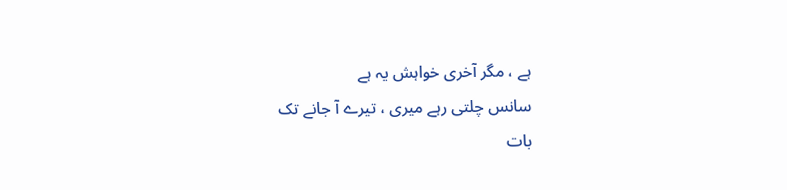ہے ، مگر آخری خواہش یہ ہے
سانس چلتی رہے میری ، تیرے آ جانے تک
بات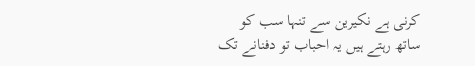کرنی ہے نکیرین سے تنہا سب کو
ساتھ رہتے ہیں یہ احباب تو دفنانے تک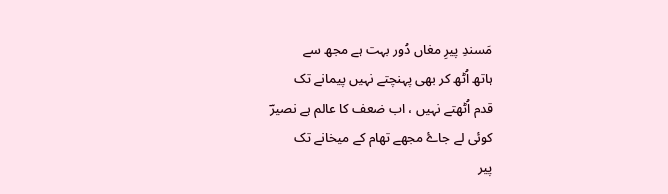مَسندِ پیرِ مغاں دُور بہت ہے مجھ سے
ہاتھ اُٹھ کر بھی پہنچتے نہیں پیمانے تک
قدم اُٹھتے نہیں ، اب ضعف کا عالم ہے نصیرؔ
کوئی لے جاۓ مجھے تھام کے میخانے تک
پیر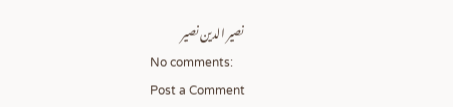نصیر الدین نصیر
No comments:
Post a Comment